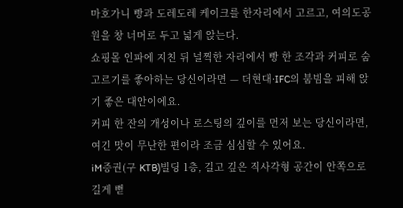마호가니 빵과 도레도레 케이크를 한자리에서 고르고, 여의도공원을 창 너머로 두고 넓게 앉는다.
쇼핑몰 인파에 지친 뒤 널찍한 자리에서 빵 한 조각과 커피로 숨 고르기를 좋아하는 당신이라면 — 더현대·IFC의 붐빔을 피해 앉기 좋은 대안이에요.
커피 한 잔의 개성이나 로스팅의 깊이를 먼저 보는 당신이라면, 여긴 맛이 무난한 편이라 조금 심심할 수 있어요.
iM증권(구 KTB)빌딩 1층, 길고 깊은 직사각형 공간이 안쪽으로 길게 뻗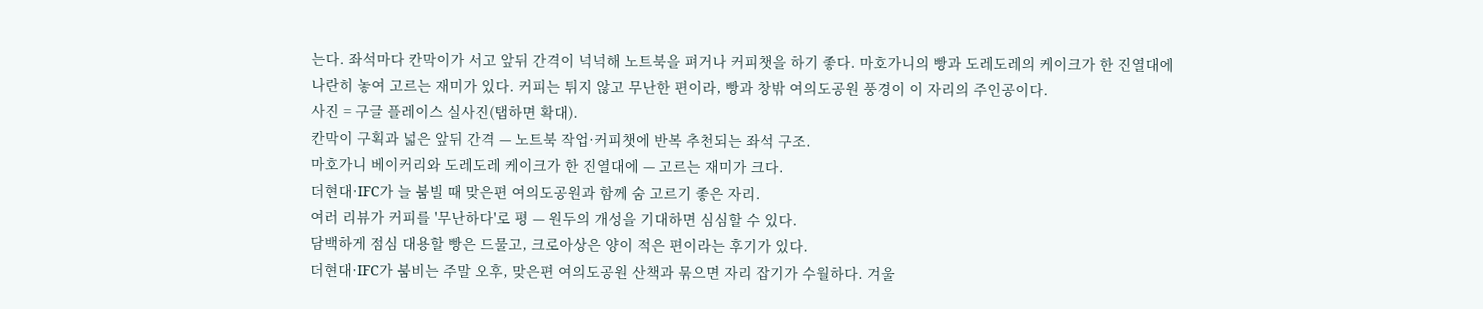는다. 좌석마다 칸막이가 서고 앞뒤 간격이 넉넉해 노트북을 펴거나 커피챗을 하기 좋다. 마호가니의 빵과 도레도레의 케이크가 한 진열대에 나란히 놓여 고르는 재미가 있다. 커피는 튀지 않고 무난한 편이라, 빵과 창밖 여의도공원 풍경이 이 자리의 주인공이다.
사진 = 구글 플레이스 실사진(탭하면 확대).
칸막이 구획과 넓은 앞뒤 간격 — 노트북 작업·커피챗에 반복 추천되는 좌석 구조.
마호가니 베이커리와 도레도레 케이크가 한 진열대에 — 고르는 재미가 크다.
더현대·IFC가 늘 붐빌 때 맞은편 여의도공원과 함께 숨 고르기 좋은 자리.
여러 리뷰가 커피를 '무난하다'로 평 — 원두의 개성을 기대하면 심심할 수 있다.
담백하게 점심 대용할 빵은 드물고, 크로아상은 양이 적은 편이라는 후기가 있다.
더현대·IFC가 붐비는 주말 오후, 맞은편 여의도공원 산책과 묶으면 자리 잡기가 수월하다. 겨울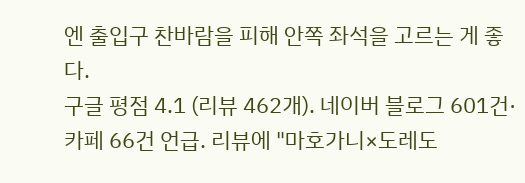엔 출입구 찬바람을 피해 안쪽 좌석을 고르는 게 좋다.
구글 평점 4.1 (리뷰 462개). 네이버 블로그 601건·카페 66건 언급. 리뷰에 "마호가니×도레도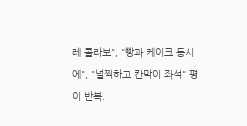레 콜라보", "빵과 케이크 동시에", "널찍하고 칸막이 좌석" 평이 반복.